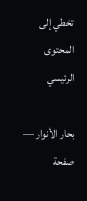تخطي إلى المحتوى الرئيسي

بحار الأنوار — صفحة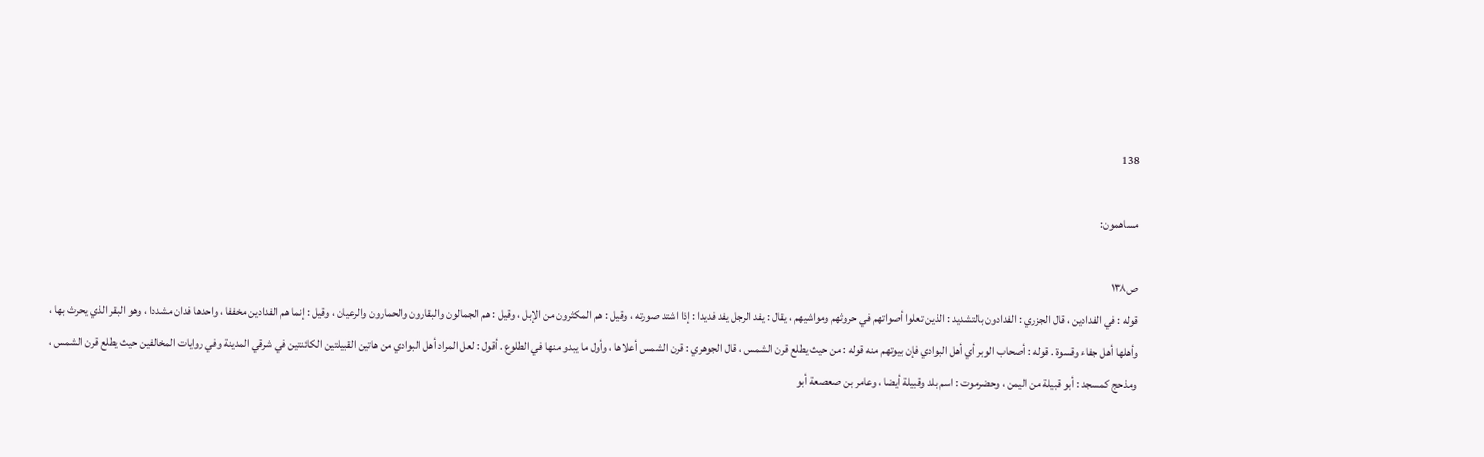138

مساهمون:

ص١٣٨
قوله : في الفدادين ، قال الجزري : الفدادون بالتشديد : الذين تعلوا أصواتهم في حروثهم ومواشيهم ، يقال : يفد الرجل يفد فديدا : إذا اشتد صورته ، وقيل : هم المكثرون من الإبل ، وقيل : هم الجمالون والبقارون والحمارون والرعيان ، وقيل : إنما هم الفدادين مخففا ، واحدها فدان مشددا ، وهو البقر الذي يحرث بها ، وأهلها أهل جفاء وقسوة . قوله : أصحاب الوبر أي أهل البوادي فإن بيوتهم منه قوله : من حيث يطلع قرن الشمس ، قال الجوهري : قرن الشمس أعلاها ، وأول ما يبدو منها في الطلوع . أقول : لعل المراد أهل البوادي من هاتين القبيلتين الكائنتين في شرقي المدينة وفي روايات المخالفين حيث يطلع قرن الشمس ، ومذحج كمسجد : أبو قبيلة من اليمن ، وحضرموت : اسم بلد وقبيلة أيضا ، وعامر بن صعصعة أبو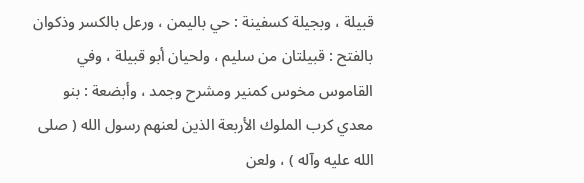قبيلة ، وبجيلة كسفينة : حي باليمن ، ورعل بالكسر وذكوان بالفتح : قبيلتان من سليم ، ولحيان أبو قبيلة ، وفي القاموس مخوس كمنير ومشرح وجمد ، وأبضعة : بنو معدي كرب الملوك الأربعة الذين لعنهم رسول الله ( صلى الله عليه وآله ) ، ولعن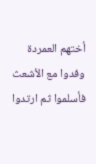أختهم العمردة وفدوا مع الأشعث فأسلموا ثم ارتدوا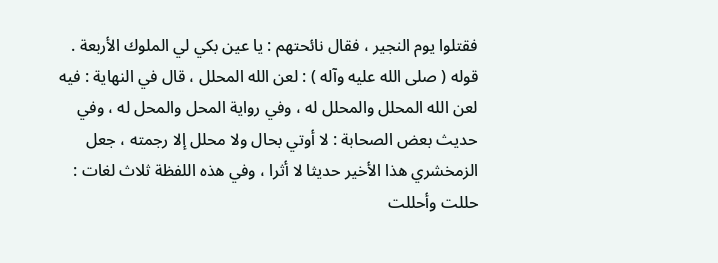فقتلوا يوم النجير ، فقال نائحتهم : يا عين بكي لي الملوك الأربعة . قوله ( صلى الله عليه وآله ) : لعن الله المحلل ، قال في النهاية : فيه لعن الله المحلل والمحلل له ، وفي رواية المحل والمحل له ، وفي حديث بعض الصحابة : لا أوتي بحال ولا محلل إلا رجمته ، جعل الزمخشري هذا الأخير حديثا لا أثرا ، وفي هذه اللفظة ثلاث لغات : حللت وأحللت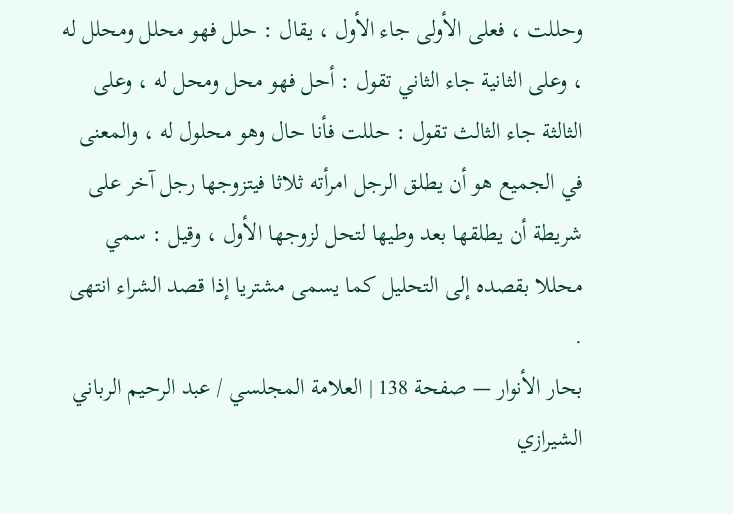وحللت ، فعلى الأولى جاء الأول ، يقال : حلل فهو محلل ومحلل له ، وعلى الثانية جاء الثاني تقول : أحل فهو محل ومحل له ، وعلى الثالثة جاء الثالث تقول : حللت فأنا حال وهو محلول له ، والمعنى في الجميع هو أن يطلق الرجل امرأته ثلاثا فيتزوجها رجل آخر على شريطة أن يطلقها بعد وطيها لتحل لزوجها الأول ، وقيل : سمي محللا بقصده إلى التحليل كما يسمى مشتريا إذا قصد الشراء انتهى .
بحار الأنوار — صفحة 138 | العلامة المجلسي / عبد الرحيم الرباني الشيرازي